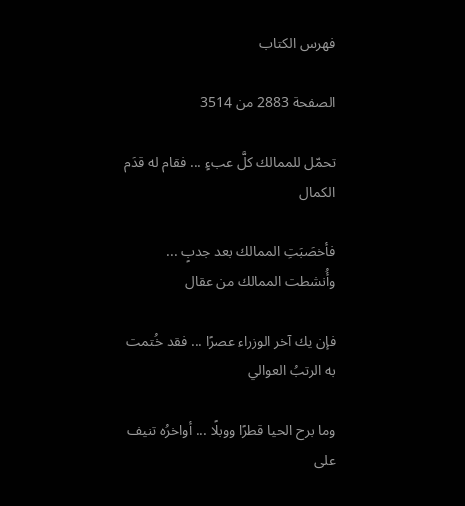فهرس الكتاب

الصفحة 2883 من 3514

تحمّل للممالك كلَّ عبءٍ ... فقام له قدَم الكمال

فأخصَبَتِ الممالك بعد جدبٍ ... وأُنشطت الممالك من عقال

فإن يك آخر الوزراء عصرًا ... فقد خُتمت به الرتبُ العوالي

وما برح الحيا قطرًا ووبلًا ... أواخرُه تنيف على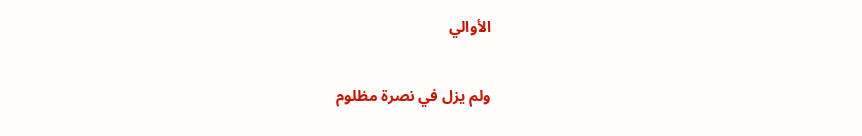الأوالي

ولم يزل في نصرة مظلوم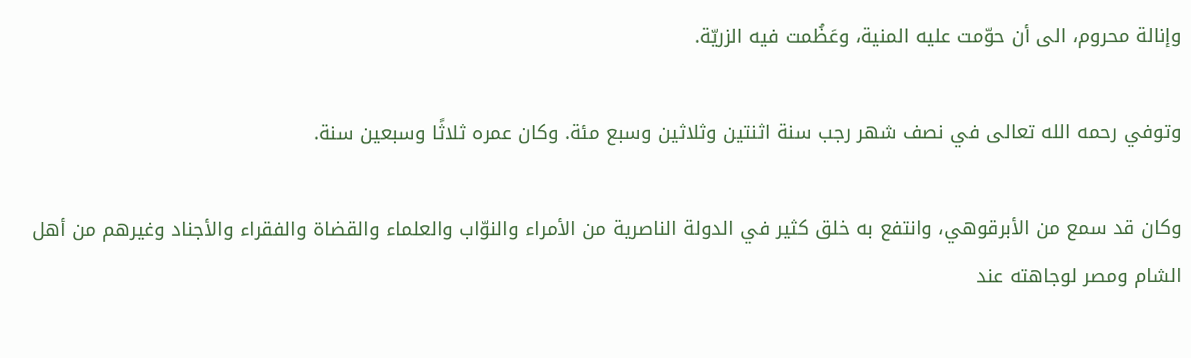وإنالة محروم، الى أن حوّمت عليه المنية، وعَظُمت فيه الزريّة.

وتوفي رحمه الله تعالى في نصف شهر رجب سنة اثنتين وثلاثين وسبع مئة. وكان عمره ثلاثًا وسبعين سنة.

وكان قد سمع من الأبرقوهي، وانتفع به خلق كثير في الدولة الناصرية من الأمراء والنوّاب والعلماء والقضاة والفقراء والأجناد وغيرهم من أهل الشام ومصر لوجاهته عند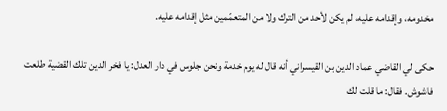مخدومه، وإقدامه عليه، لم يكن لأحد من الترك ولا من المتعمّمين مثل إقدامه عليه.

حكى لي القاضي عماد الدين بن القيسراني أنه قال له يوم خدمة ونحن جلوس في دار العدل: يا فخر الدين تلك القضية طلعت فاشوش. فقال: ما قلت لك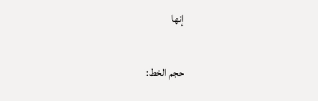إنها

حجم الخط: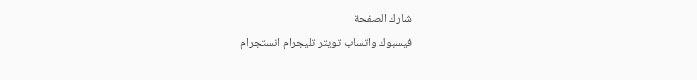شارك الصفحة
فيسبوك واتساب تويتر تليجرام انستجرام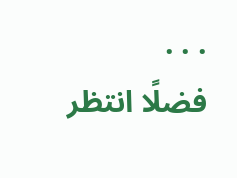. . .
فضلًا انتظر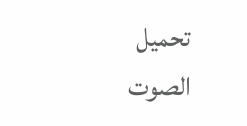تحميل الصوت